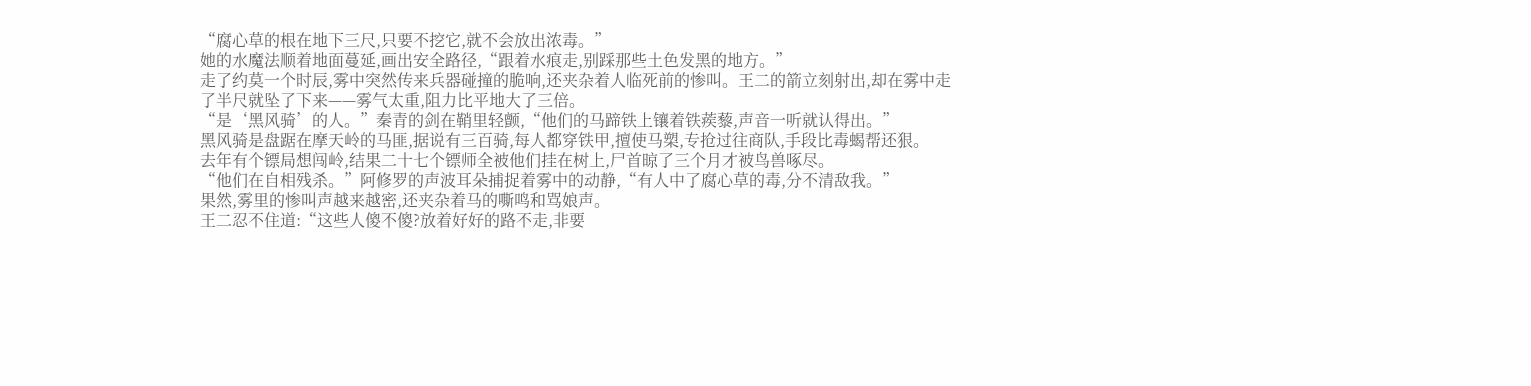“腐心草的根在地下三尺,只要不挖它,就不会放出浓毒。”
她的水魔法顺着地面蔓延,画出安全路径,“跟着水痕走,别踩那些土色发黑的地方。”
走了约莫一个时辰,雾中突然传来兵器碰撞的脆响,还夹杂着人临死前的惨叫。王二的箭立刻射出,却在雾中走了半尺就坠了下来——雾气太重,阻力比平地大了三倍。
“是‘黑风骑’的人。”秦青的剑在鞘里轻颤,“他们的马蹄铁上镶着铁蒺藜,声音一听就认得出。”
黑风骑是盘踞在摩天岭的马匪,据说有三百骑,每人都穿铁甲,擅使马槊,专抢过往商队,手段比毒蝎帮还狠。
去年有个镖局想闯岭,结果二十七个镖师全被他们挂在树上,尸首晾了三个月才被鸟兽啄尽。
“他们在自相残杀。”阿修罗的声波耳朵捕捉着雾中的动静,“有人中了腐心草的毒,分不清敌我。”
果然,雾里的惨叫声越来越密,还夹杂着马的嘶鸣和骂娘声。
王二忍不住道:“这些人傻不傻?放着好好的路不走,非要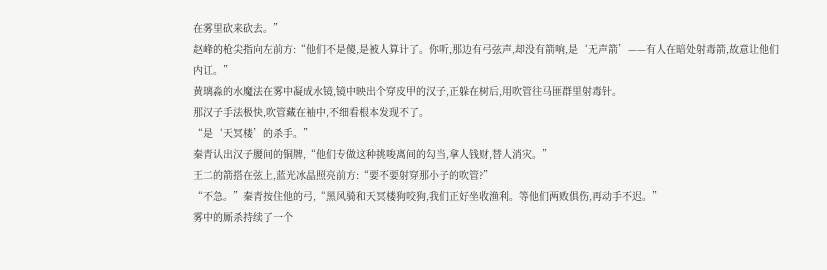在雾里砍来砍去。”
赵峰的枪尖指向左前方:“他们不是傻,是被人算计了。你听,那边有弓弦声,却没有箭响,是‘无声箭’——有人在暗处射毒箭,故意让他们内讧。”
黄璃淼的水魔法在雾中凝成水镜,镜中映出个穿皮甲的汉子,正躲在树后,用吹管往马匪群里射毒针。
那汉子手法极快,吹管藏在袖中,不细看根本发现不了。
“是‘天冥楼’的杀手。”
秦青认出汉子腰间的铜牌,“他们专做这种挑唆离间的勾当,拿人钱财,替人消灾。”
王二的箭搭在弦上,蓝光冰晶照亮前方:“要不要射穿那小子的吹管?”
“不急。”秦青按住他的弓,“黑风骑和天冥楼狗咬狗,我们正好坐收渔利。等他们两败俱伤,再动手不迟。”
雾中的厮杀持续了一个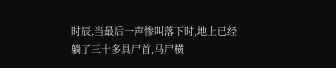时辰,当最后一声惨叫落下时,地上已经躺了三十多具尸首,马尸横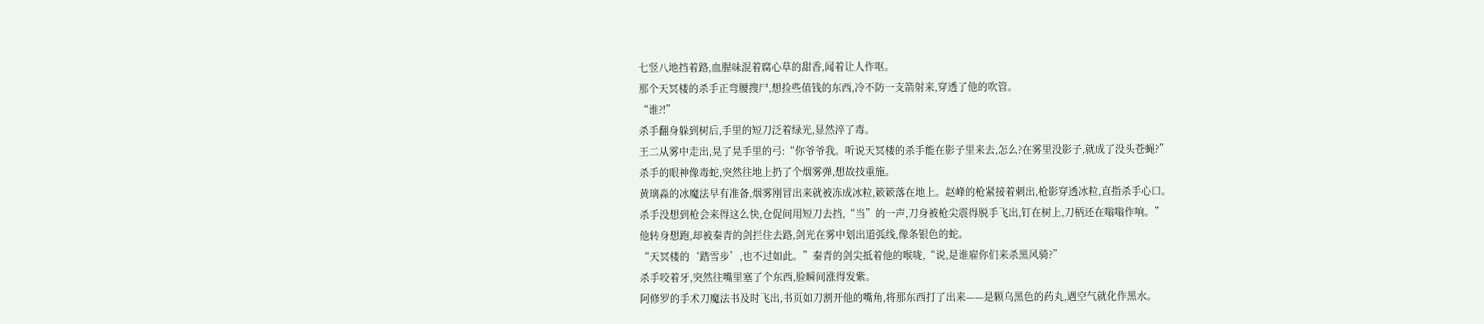七竖八地挡着路,血腥味混着腐心草的甜香,闻着让人作呕。
那个天冥楼的杀手正弯腰搜尸,想捡些值钱的东西,冷不防一支箭射来,穿透了他的吹管。
“谁?!”
杀手翻身躲到树后,手里的短刀泛着绿光,显然淬了毒。
王二从雾中走出,晃了晃手里的弓:“你爷爷我。听说天冥楼的杀手能在影子里来去,怎么?在雾里没影子,就成了没头苍蝇?”
杀手的眼神像毒蛇,突然往地上扔了个烟雾弹,想故技重施。
黄璃淼的冰魔法早有准备,烟雾刚冒出来就被冻成冰粒,簌簌落在地上。赵峰的枪紧接着刺出,枪影穿透冰粒,直指杀手心口。
杀手没想到枪会来得这么快,仓促间用短刀去挡,“当”的一声,刀身被枪尖震得脱手飞出,钉在树上,刀柄还在嗡嗡作响。”
他转身想跑,却被秦青的剑拦住去路,剑光在雾中划出道弧线,像条银色的蛇。
“天冥楼的‘踏雪步’,也不过如此。”秦青的剑尖抵着他的喉咙,“说,是谁雇你们来杀黑风骑?”
杀手咬着牙,突然往嘴里塞了个东西,脸瞬间涨得发紫。
阿修罗的手术刀魔法书及时飞出,书页如刀割开他的嘴角,将那东西打了出来——是颗乌黑色的药丸,遇空气就化作黑水。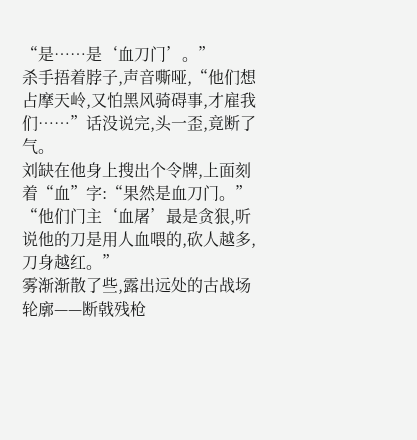“是……是‘血刀门’。”
杀手捂着脖子,声音嘶哑,“他们想占摩天岭,又怕黑风骑碍事,才雇我们……”话没说完,头一歪,竟断了气。
刘缺在他身上搜出个令牌,上面刻着“血”字:“果然是血刀门。”
“他们门主‘血屠’最是贪狠,听说他的刀是用人血喂的,砍人越多,刀身越红。”
雾渐渐散了些,露出远处的古战场轮廓——断戟残枪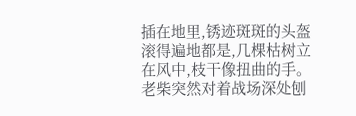插在地里,锈迹斑斑的头盔滚得遍地都是,几棵枯树立在风中,枝干像扭曲的手。老柴突然对着战场深处刨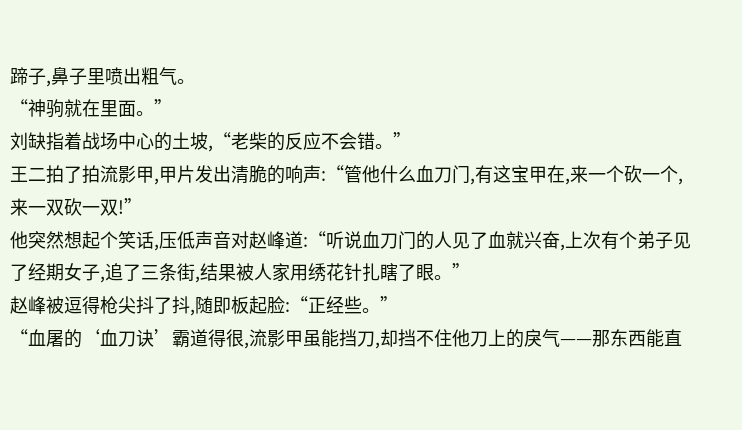蹄子,鼻子里喷出粗气。
“神驹就在里面。”
刘缺指着战场中心的土坡,“老柴的反应不会错。”
王二拍了拍流影甲,甲片发出清脆的响声:“管他什么血刀门,有这宝甲在,来一个砍一个,来一双砍一双!”
他突然想起个笑话,压低声音对赵峰道:“听说血刀门的人见了血就兴奋,上次有个弟子见了经期女子,追了三条街,结果被人家用绣花针扎瞎了眼。”
赵峰被逗得枪尖抖了抖,随即板起脸:“正经些。”
“血屠的‘血刀诀’霸道得很,流影甲虽能挡刀,却挡不住他刀上的戾气——那东西能直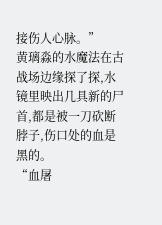接伤人心脉。”
黄璃淼的水魔法在古战场边缘探了探,水镜里映出几具新的尸首,都是被一刀砍断脖子,伤口处的血是黑的。
“血屠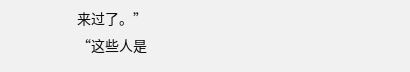来过了。”
“这些人是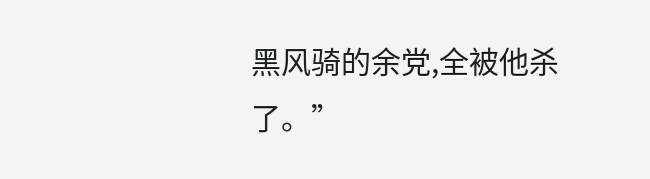黑风骑的余党,全被他杀了。”